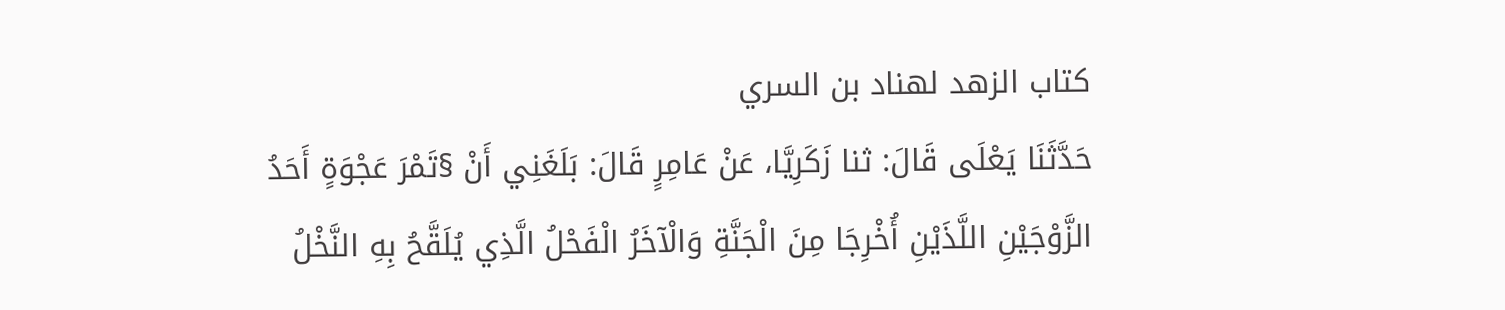كتاب الزهد لهناد بن السري
حَدَّثَنَا يَعْلَى قَالَ: ثنا زَكَرِيَّا، عَنْ عَامِرٍ قَالَ: بَلَغَنِي أَنْ §تَمْرَ عَجْوَةٍ أَحَدُ الزَّوْجَيْنِ اللَّذَيْنِ أُخْرِجَا مِنَ الْجَنَّةِ وَالْآخَرُ الْفَحْلُ الَّذِي يُلَقَّحُ بِهِ النَّخْلُ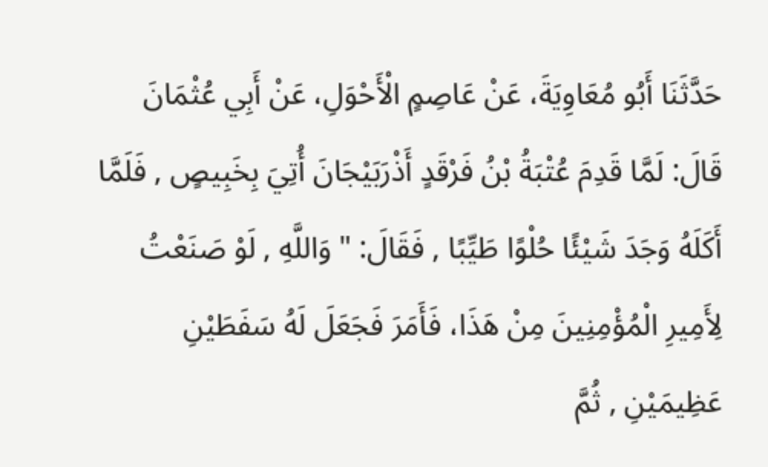حَدَّثَنَا أَبُو مُعَاوِيَةَ، عَنْ عَاصِمٍ الْأَحْوَلِ، عَنْ أَبِي عُثْمَانَ قَالَ: لَمَّا قَدِمَ عُتْبَةُ بْنُ فَرْقَدٍ أَذْرَبَيْجَانَ أُتِيَ بِخَبِيصٍ , فَلَمَّا أَكَلَهُ وَجَدَ شَيْئًا حُلْوًا طَيِّبًا , فَقَالَ: " وَاللَّهِ , لَوْ صَنَعْتُ لِأَمِيرِ الْمُؤْمِنِينَ مِنْ هَذَا، فَأَمَرَ فَجَعَلَ لَهُ سَفَطَيْنِ عَظِيمَيْنِ , ثُمَّ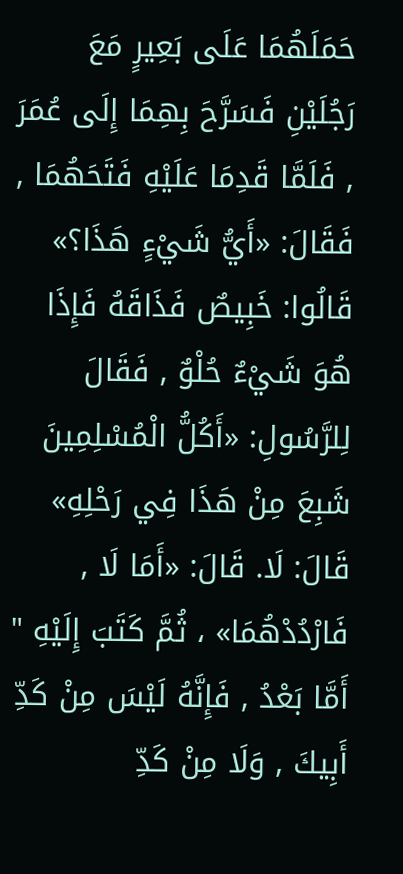حَمَلَهُمَا عَلَى بَعِيرٍ مَعَ رَجُلَيْنِ فَسَرَّحَ بِهِمَا إِلَى عُمَرَ , فَلَمَّا قَدِمَا عَلَيْهِ فَتَحَهُمَا , فَقَالَ: «أَيُّ شَيْءٍ هَذَا؟» قَالُوا: خَبِيصٌ فَذَاقَهُ فَإِذَا هُوَ شَيْءٌ حُلْوٌ , فَقَالَ لِلرَّسُولِ: «أَكُلُّ الْمُسْلِمِينَ شَبِعَ مِنْ هَذَا فِي رَحْلِهِ» قَالَ: لَا. قَالَ: «أَمَا لَا , فَارْدُدْهُمَا» ، ثُمَّ كَتَبَ إِلَيْهِ " أَمَّا بَعْدُ , فَإِنَّهُ لَيْسَ مِنْ كَدِّ أَبِيكَ , وَلَا مِنْ كَدِّ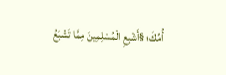أُمِّكَ؛ §أَشْبِعِ الْمُسْلِمِينَ مِمَّا تَشْبَعُ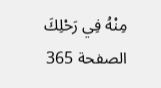مِنْهُ فِي رَحْلِكَ
الصفحة 365